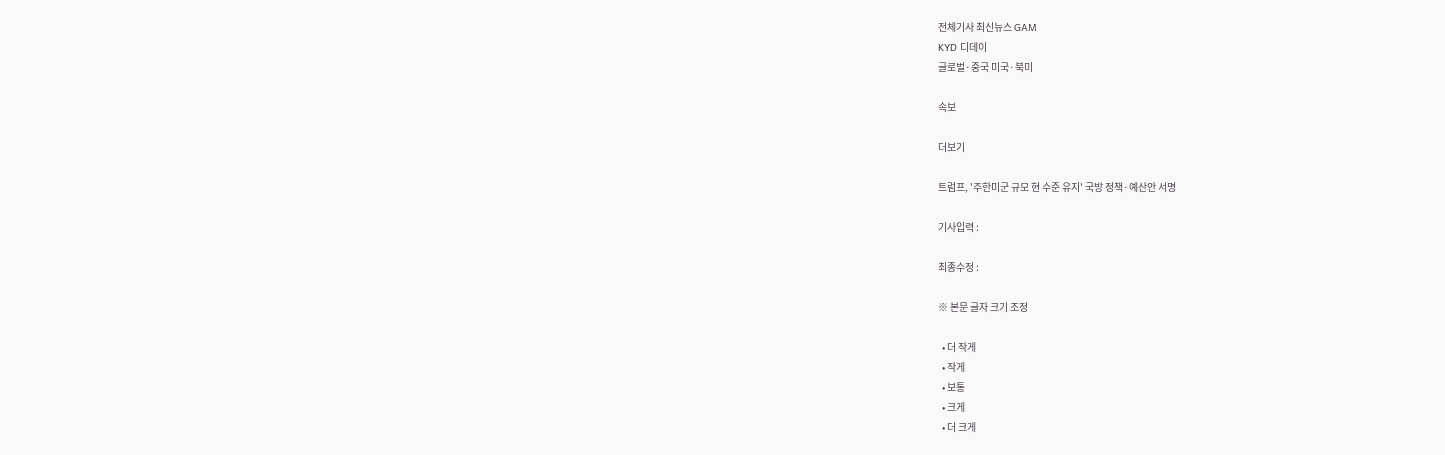전체기사 최신뉴스 GAM
KYD 디데이
글로벌·중국 미국·북미

속보

더보기

트럼프, '주한미군 규모 현 수준 유지' 국방 정책·예산안 서명

기사입력 :

최종수정 :

※ 본문 글자 크기 조정

  • 더 작게
  • 작게
  • 보통
  • 크게
  • 더 크게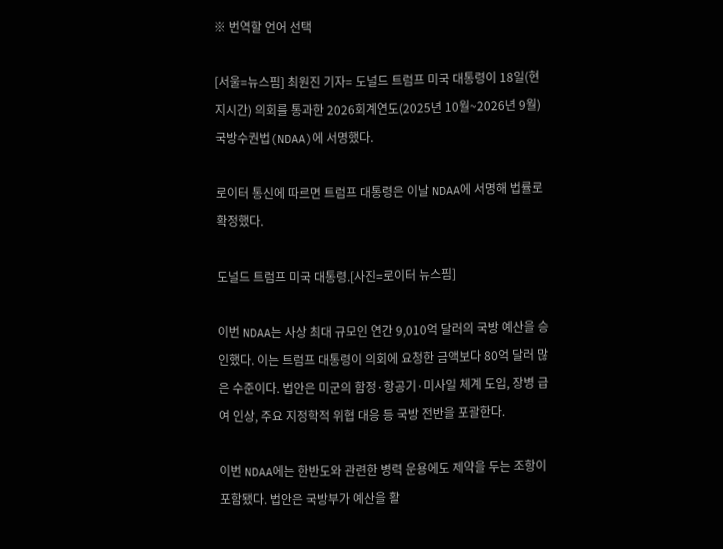※ 번역할 언어 선택

[서울=뉴스핌] 최원진 기자= 도널드 트럼프 미국 대통령이 18일(현지시간) 의회를 통과한 2026회계연도(2025년 10월~2026년 9월) 국방수권법(NDAA)에 서명했다.

로이터 통신에 따르면 트럼프 대통령은 이날 NDAA에 서명해 법률로 확정했다.

도널드 트럼프 미국 대통령.[사진=로이터 뉴스핌]

이번 NDAA는 사상 최대 규모인 연간 9,010억 달러의 국방 예산을 승인했다. 이는 트럼프 대통령이 의회에 요청한 금액보다 80억 달러 많은 수준이다. 법안은 미군의 함정·항공기·미사일 체계 도입, 장병 급여 인상, 주요 지정학적 위협 대응 등 국방 전반을 포괄한다.

이번 NDAA에는 한반도와 관련한 병력 운용에도 제약을 두는 조항이 포함됐다. 법안은 국방부가 예산을 활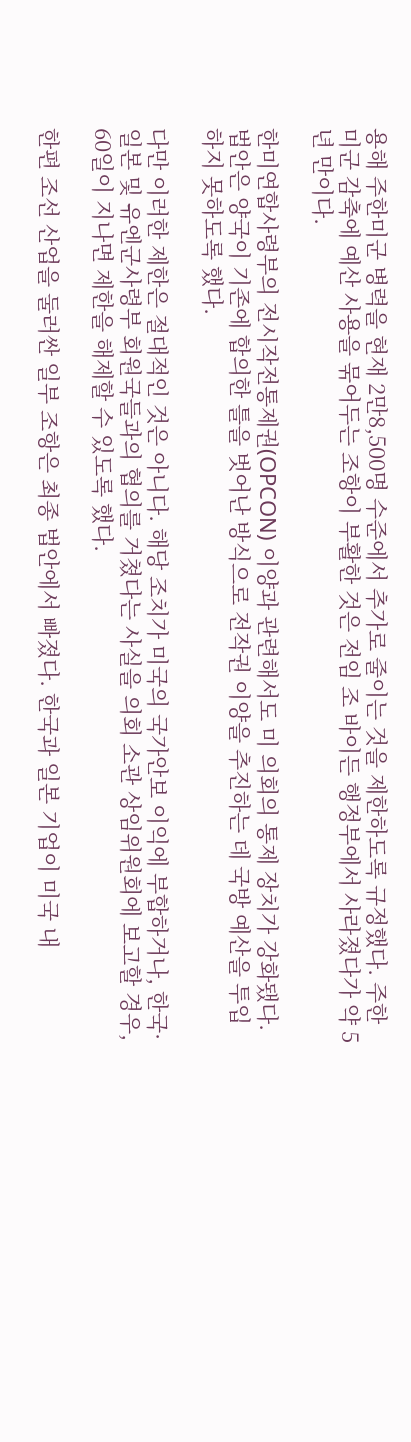용해 주한미군 병력을 현재 2만8,500명 수준에서 추가로 줄이는 것을 제한하도록 규정했다. 주한미군 감축에 예산 사용을 묶어두는 조항이 부활한 것은 전임 조 바이든 행정부에서 사라졌다가 약 5년 만이다.

한미연합사령부의 전시작전통제권(OPCON) 이양과 관련해서도 미 의회의 통제 장치가 강화됐다. 법안은 양국이 기존에 합의한 틀을 벗어난 방식으로 전작권 이양을 추진하는 데 국방 예산을 투입하지 못하도록 했다.

다만 이러한 제한은 절대적인 것은 아니다. 해당 조치가 미국의 국가안보 이익에 부합하거나, 한국·일본 및 유엔군사령부 회원국들과의 협의를 거쳤다는 사실을 의회 소관 상임위원회에 보고할 경우, 60일이 지나면 제한을 해제할 수 있도록 했다.

한편 조선 산업을 둘러싼 일부 조항은 최종 법안에서 빠졌다. 한국과 일본 기업이 미국 내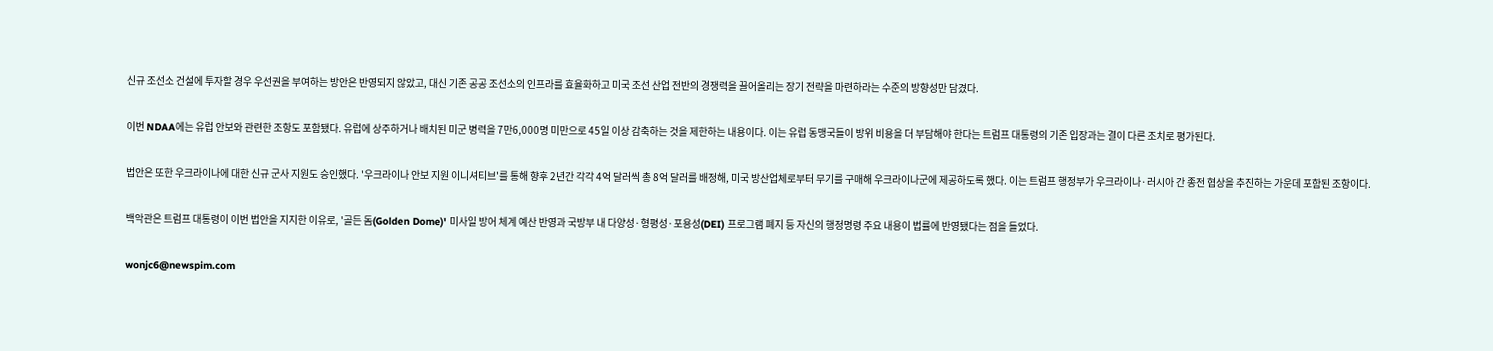신규 조선소 건설에 투자할 경우 우선권을 부여하는 방안은 반영되지 않았고, 대신 기존 공공 조선소의 인프라를 효율화하고 미국 조선 산업 전반의 경쟁력을 끌어올리는 장기 전략을 마련하라는 수준의 방향성만 담겼다.

이번 NDAA에는 유럽 안보와 관련한 조항도 포함됐다. 유럽에 상주하거나 배치된 미군 병력을 7만6,000명 미만으로 45일 이상 감축하는 것을 제한하는 내용이다. 이는 유럽 동맹국들이 방위 비용을 더 부담해야 한다는 트럼프 대통령의 기존 입장과는 결이 다른 조치로 평가된다.

법안은 또한 우크라이나에 대한 신규 군사 지원도 승인했다. '우크라이나 안보 지원 이니셔티브'를 통해 향후 2년간 각각 4억 달러씩 총 8억 달러를 배정해, 미국 방산업체로부터 무기를 구매해 우크라이나군에 제공하도록 했다. 이는 트럼프 행정부가 우크라이나·러시아 간 종전 협상을 추진하는 가운데 포함된 조항이다.

백악관은 트럼프 대통령이 이번 법안을 지지한 이유로, '골든 돔(Golden Dome)' 미사일 방어 체계 예산 반영과 국방부 내 다양성·형평성·포용성(DEI) 프로그램 폐지 등 자신의 행정명령 주요 내용이 법률에 반영됐다는 점을 들었다.

wonjc6@newspim.com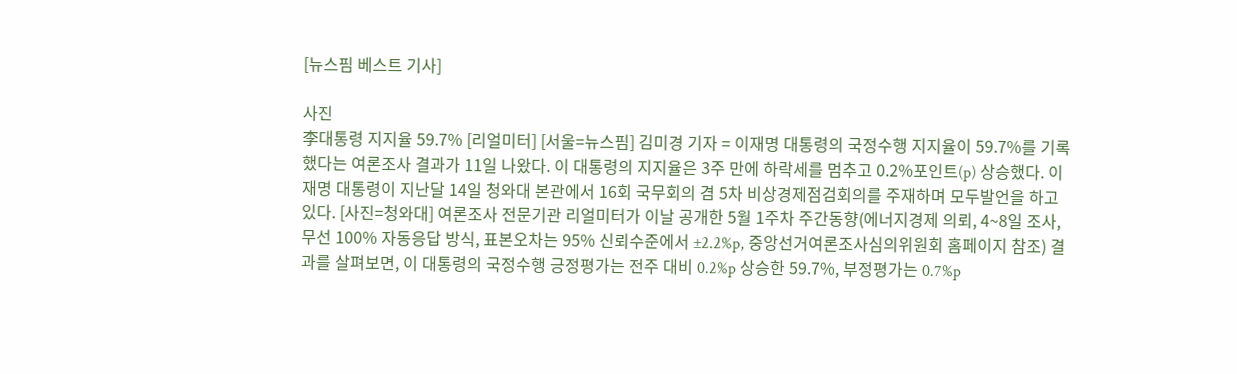[뉴스핌 베스트 기사]

사진
李대통령 지지율 59.7% [리얼미터] [서울=뉴스핌] 김미경 기자 = 이재명 대통령의 국정수행 지지율이 59.7%를 기록했다는 여론조사 결과가 11일 나왔다. 이 대통령의 지지율은 3주 만에 하락세를 멈추고 0.2%포인트(p) 상승했다. 이재명 대통령이 지난달 14일 청와대 본관에서 16회 국무회의 겸 5차 비상경제점검회의를 주재하며 모두발언을 하고 있다. [사진=청와대] 여론조사 전문기관 리얼미터가 이날 공개한 5월 1주차 주간동향(에너지경제 의뢰, 4~8일 조사, 무선 100% 자동응답 방식, 표본오차는 95% 신뢰수준에서 ±2.2%p, 중앙선거여론조사심의위원회 홈페이지 참조) 결과를 살펴보면, 이 대통령의 국정수행 긍정평가는 전주 대비 0.2%p 상승한 59.7%, 부정평가는 0.7%p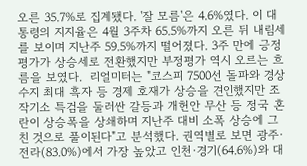오른 35.7%로 집계됐다. '잘 모름'은 4.6%였다. 이 대통령의 지지율은 4월 3주차 65.5%까지 오른 뒤 내림세를 보이며 지난주 59.5%까지 떨어졌다. 3주 만에 긍정평가가 상승세로 전환했지만 부정평가 역시 오르는 흐름을 보였다.  리얼미터는 "코스피 7500선 돌파와 경상수지 최대 흑자 등 경제 호재가 상승을 견인했지만 조작기소 특검을 둘러싼 갈등과 개헌안 무산 등 정국 혼란이 상승폭을 상쇄하며 지난주 대비 소폭 상승에 그친 것으로 풀이된다"고 분석했다. 권역별로 보면 광주·전라(83.0%)에서 가장 높았고 인천·경기(64.6%)와 대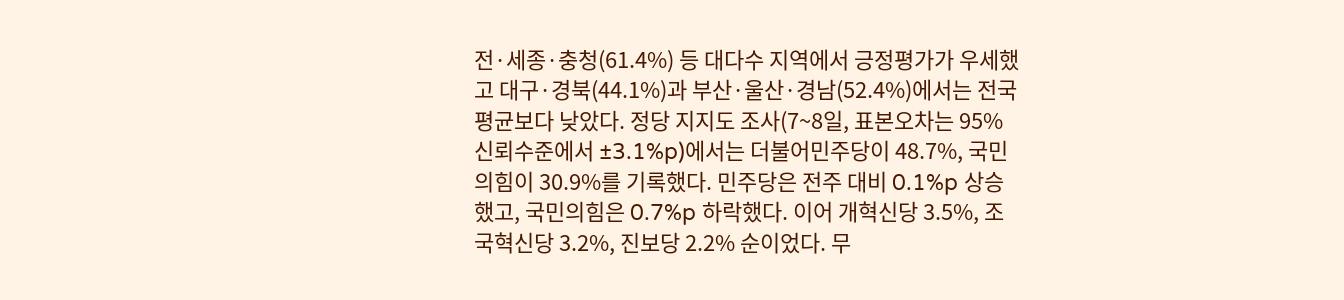전·세종·충청(61.4%) 등 대다수 지역에서 긍정평가가 우세했고 대구·경북(44.1%)과 부산·울산·경남(52.4%)에서는 전국 평균보다 낮았다. 정당 지지도 조사(7~8일, 표본오차는 95% 신뢰수준에서 ±3.1%p)에서는 더불어민주당이 48.7%, 국민의힘이 30.9%를 기록했다. 민주당은 전주 대비 0.1%p 상승했고, 국민의힘은 0.7%p 하락했다. 이어 개혁신당 3.5%, 조국혁신당 3.2%, 진보당 2.2% 순이었다. 무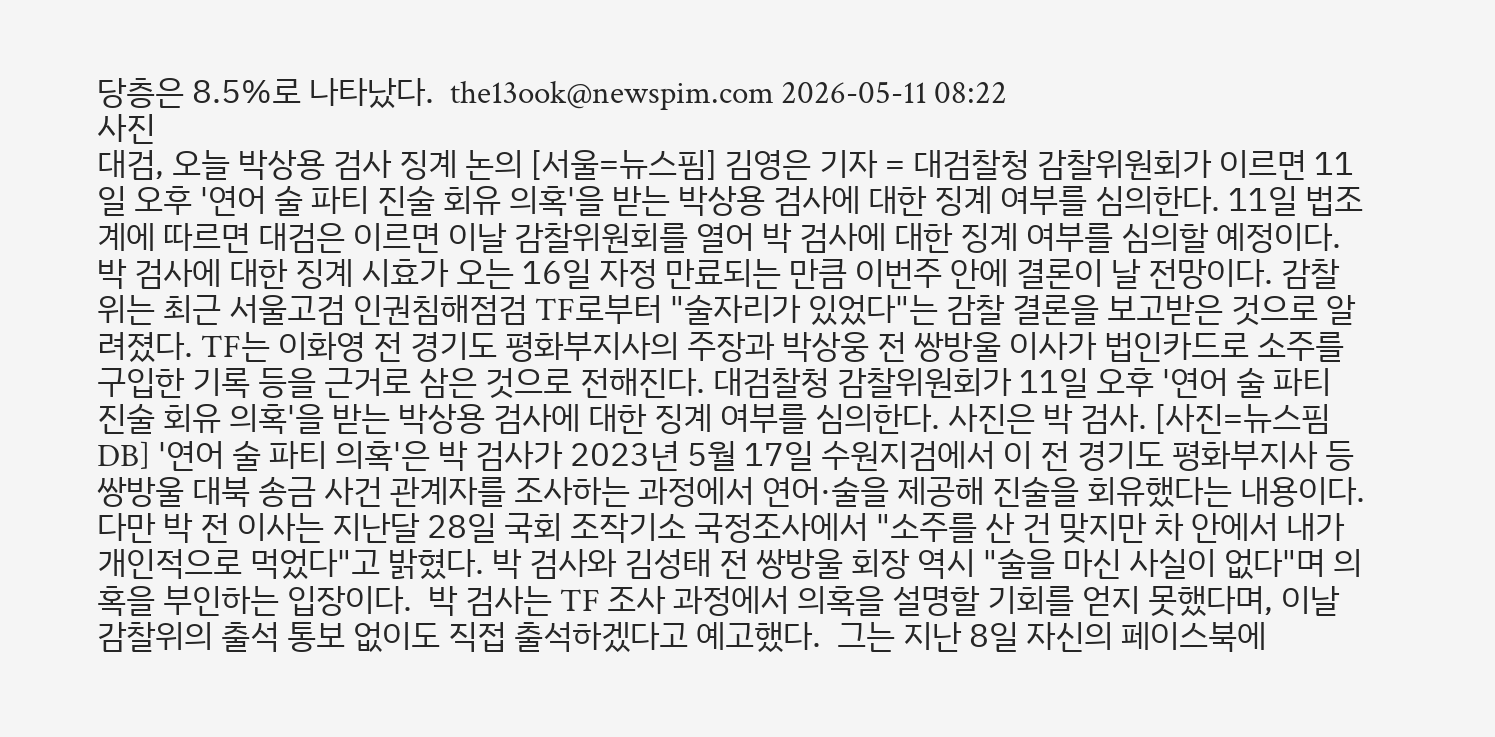당층은 8.5%로 나타났다.  the13ook@newspim.com 2026-05-11 08:22
사진
대검, 오늘 박상용 검사 징계 논의 [서울=뉴스핌] 김영은 기자 = 대검찰청 감찰위원회가 이르면 11일 오후 '연어 술 파티 진술 회유 의혹'을 받는 박상용 검사에 대한 징계 여부를 심의한다. 11일 법조계에 따르면 대검은 이르면 이날 감찰위원회를 열어 박 검사에 대한 징계 여부를 심의할 예정이다. 박 검사에 대한 징계 시효가 오는 16일 자정 만료되는 만큼 이번주 안에 결론이 날 전망이다. 감찰위는 최근 서울고검 인권침해점검 TF로부터 "술자리가 있었다"는 감찰 결론을 보고받은 것으로 알려졌다. TF는 이화영 전 경기도 평화부지사의 주장과 박상웅 전 쌍방울 이사가 법인카드로 소주를 구입한 기록 등을 근거로 삼은 것으로 전해진다. 대검찰청 감찰위원회가 11일 오후 '연어 술 파티 진술 회유 의혹'을 받는 박상용 검사에 대한 징계 여부를 심의한다. 사진은 박 검사. [사진=뉴스핌DB] '연어 술 파티 의혹'은 박 검사가 2023년 5월 17일 수원지검에서 이 전 경기도 평화부지사 등 쌍방울 대북 송금 사건 관계자를 조사하는 과정에서 연어·술을 제공해 진술을 회유했다는 내용이다.  다만 박 전 이사는 지난달 28일 국회 조작기소 국정조사에서 "소주를 산 건 맞지만 차 안에서 내가 개인적으로 먹었다"고 밝혔다. 박 검사와 김성태 전 쌍방울 회장 역시 "술을 마신 사실이 없다"며 의혹을 부인하는 입장이다.  박 검사는 TF 조사 과정에서 의혹을 설명할 기회를 얻지 못했다며, 이날 감찰위의 출석 통보 없이도 직접 출석하겠다고 예고했다.  그는 지난 8일 자신의 페이스북에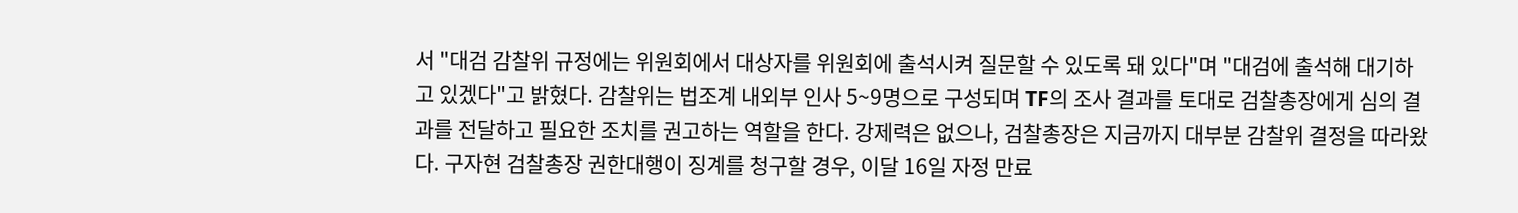서 "대검 감찰위 규정에는 위원회에서 대상자를 위원회에 출석시켜 질문할 수 있도록 돼 있다"며 "대검에 출석해 대기하고 있겠다"고 밝혔다. 감찰위는 법조계 내외부 인사 5~9명으로 구성되며 TF의 조사 결과를 토대로 검찰총장에게 심의 결과를 전달하고 필요한 조치를 권고하는 역할을 한다. 강제력은 없으나, 검찰총장은 지금까지 대부분 감찰위 결정을 따라왔다. 구자현 검찰총장 권한대행이 징계를 청구할 경우, 이달 16일 자정 만료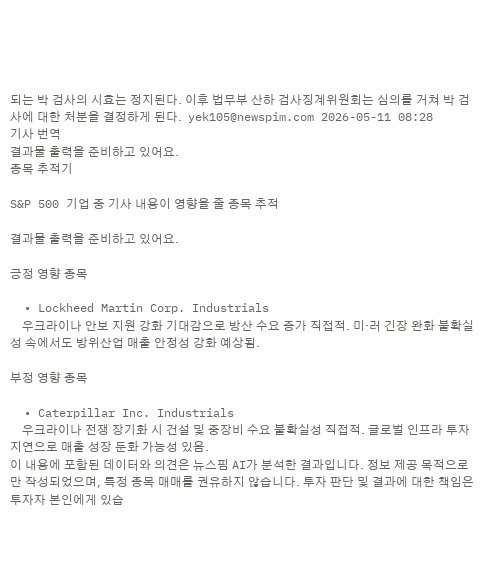되는 박 검사의 시효는 정지된다. 이후 법무부 산하 검사징계위원회는 심의를 거쳐 박 검사에 대한 처분을 결정하게 된다.  yek105@newspim.com 2026-05-11 08:28
기사 번역
결과물 출력을 준비하고 있어요.
종목 추적기

S&P 500 기업 중 기사 내용이 영향을 줄 종목 추적

결과물 출력을 준비하고 있어요.

긍정 영향 종목

  • Lockheed Martin Corp. Industrials
    우크라이나 안보 지원 강화 기대감으로 방산 수요 증가 직접적. 미·러 긴장 완화 불확실성 속에서도 방위산업 매출 안정성 강화 예상됨.

부정 영향 종목

  • Caterpillar Inc. Industrials
    우크라이나 전쟁 장기화 시 건설 및 중장비 수요 불확실성 직접적. 글로벌 인프라 투자 지연으로 매출 성장 둔화 가능성 있음.
이 내용에 포함된 데이터와 의견은 뉴스핌 AI가 분석한 결과입니다. 정보 제공 목적으로만 작성되었으며, 특정 종목 매매를 권유하지 않습니다. 투자 판단 및 결과에 대한 책임은 투자자 본인에게 있습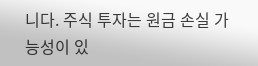니다. 주식 투자는 원금 손실 가능성이 있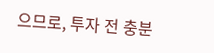으므로, 투자 전 충분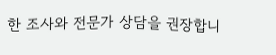한 조사와 전문가 상담을 권장합니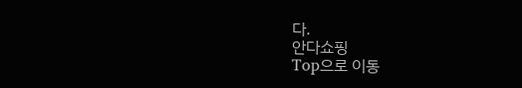다.
안다쇼핑
Top으로 이동